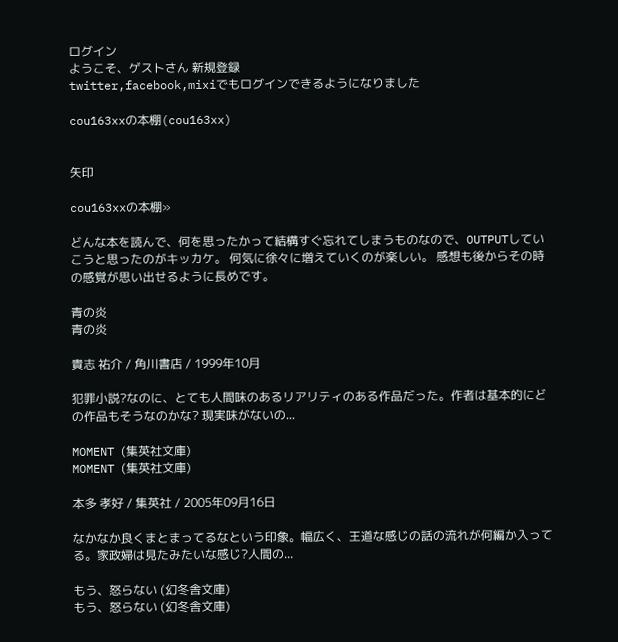ログイン
ようこそ、ゲストさん 新規登録
twitter,facebook,mixiでもログインできるようになりました

cou163xxの本棚(cou163xx)


矢印

cou163xxの本棚»

どんな本を読んで、何を思ったかって結構すぐ忘れてしまうものなので、OUTPUTしていこうと思ったのがキッカケ。 何気に徐々に増えていくのが楽しい。 感想も後からその時の感覚が思い出せるように長めです。

青の炎
青の炎

貴志 祐介 / 角川書店 / 1999年10月

犯罪小説?なのに、とても人間味のあるリアリティのある作品だった。作者は基本的にどの作品もそうなのかな? 現実味がないの...

MOMENT (集英社文庫)
MOMENT (集英社文庫)

本多 孝好 / 集英社 / 2005年09月16日

なかなか良くまとまってるなという印象。幅広く、王道な感じの話の流れが何編か入ってる。家政婦は見たみたいな感じ?人間の...

もう、怒らない (幻冬舎文庫)
もう、怒らない (幻冬舎文庫)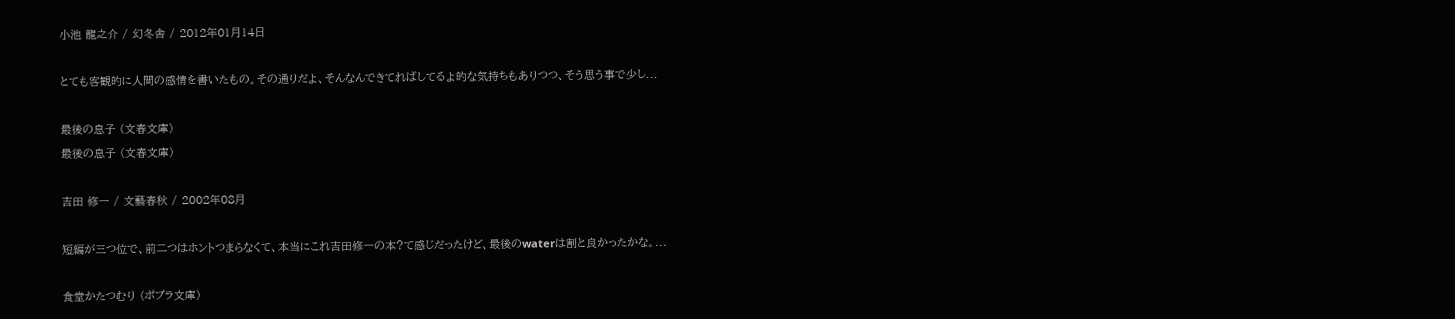小池 龍之介 / 幻冬舎 / 2012年01月14日

とても客観的に人間の感情を書いたもの。その通りだよ、そんなんできてればしてるよ的な気持ちもありつつ、そう思う事で少し...

最後の息子 (文春文庫)
最後の息子 (文春文庫)

吉田 修一 / 文藝春秋 / 2002年08月

短編が三つ位で、前二つはホントつまらなくて、本当にこれ吉田修一の本?て感じだったけど、最後のwaterは割と良かったかな。...

食堂かたつむり (ポプラ文庫)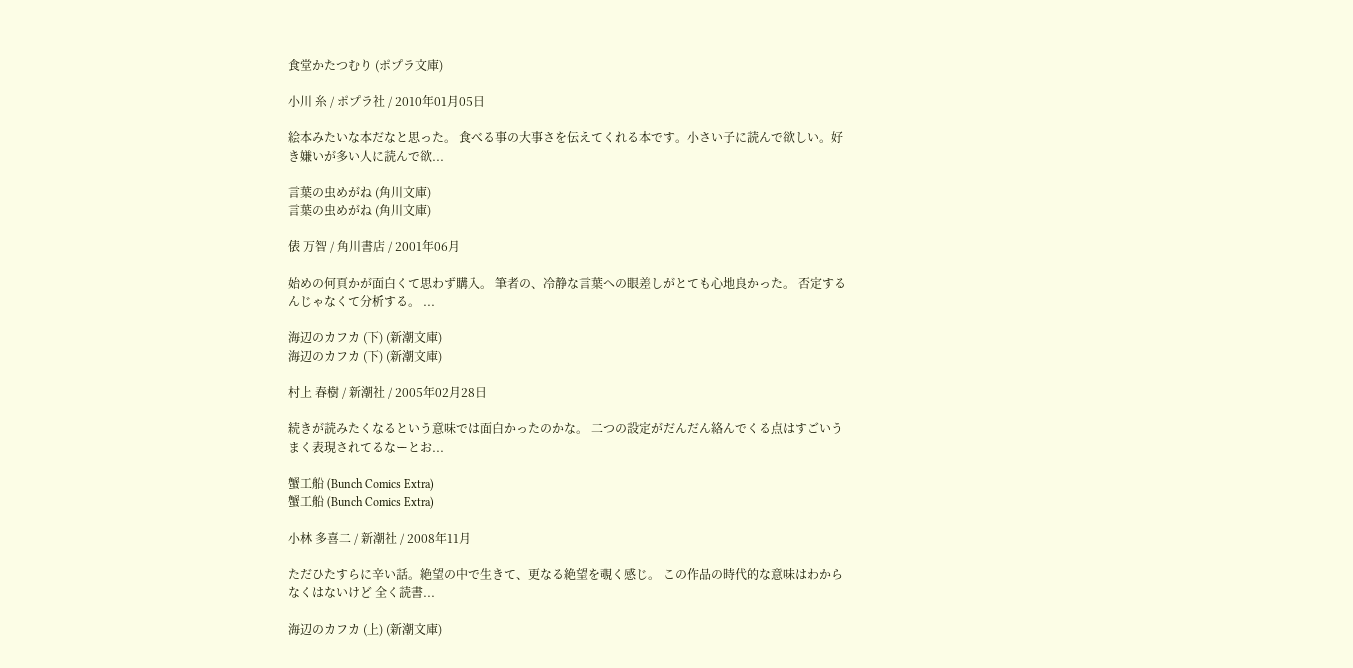食堂かたつむり (ポプラ文庫)

小川 糸 / ポプラ社 / 2010年01月05日

絵本みたいな本だなと思った。 食べる事の大事さを伝えてくれる本です。小さい子に読んで欲しい。好き嫌いが多い人に読んで欲...

言葉の虫めがね (角川文庫)
言葉の虫めがね (角川文庫)

俵 万智 / 角川書店 / 2001年06月

始めの何頁かが面白くて思わず購入。 筆者の、冷静な言葉への眼差しがとても心地良かった。 否定するんじゃなくて分析する。 ...

海辺のカフカ (下) (新潮文庫)
海辺のカフカ (下) (新潮文庫)

村上 春樹 / 新潮社 / 2005年02月28日

続きが読みたくなるという意味では面白かったのかな。 二つの設定がだんだん絡んでくる点はすごいうまく表現されてるなーとお...

蟹工船 (Bunch Comics Extra)
蟹工船 (Bunch Comics Extra)

小林 多喜二 / 新潮社 / 2008年11月

ただひたすらに辛い話。絶望の中で生きて、更なる絶望を覗く感じ。 この作品の時代的な意味はわからなくはないけど 全く読書...

海辺のカフカ (上) (新潮文庫)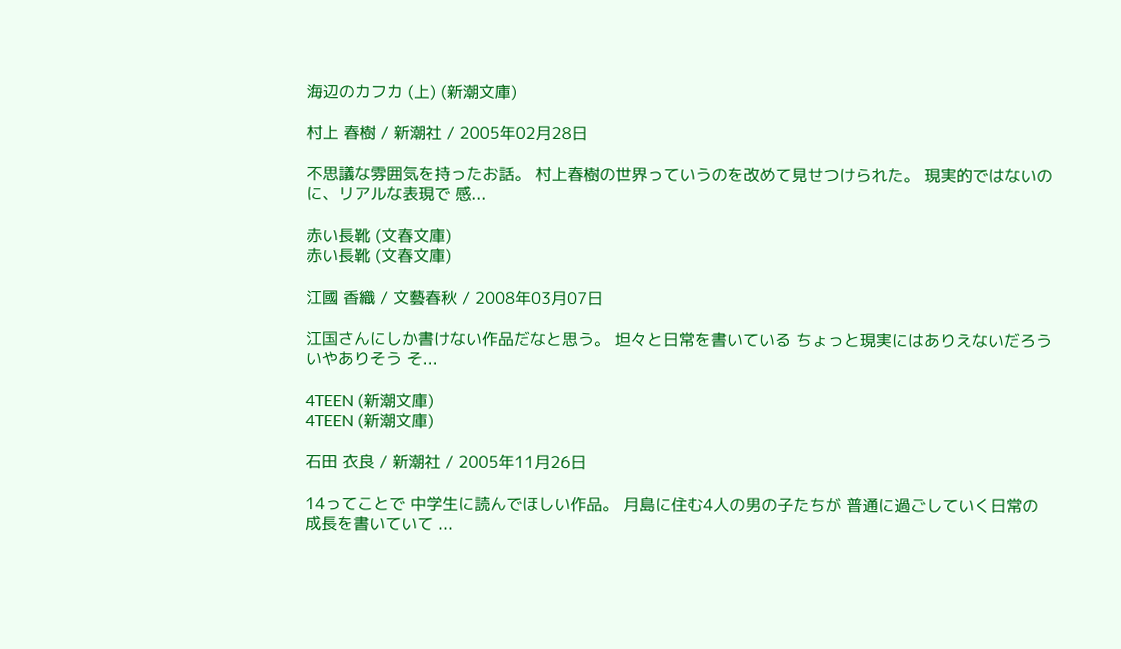海辺のカフカ (上) (新潮文庫)

村上 春樹 / 新潮社 / 2005年02月28日

不思議な雰囲気を持ったお話。 村上春樹の世界っていうのを改めて見せつけられた。 現実的ではないのに、リアルな表現で 感...

赤い長靴 (文春文庫)
赤い長靴 (文春文庫)

江國 香織 / 文藝春秋 / 2008年03月07日

江国さんにしか書けない作品だなと思う。 坦々と日常を書いている ちょっと現実にはありえないだろう いやありそう そ...

4TEEN (新潮文庫)
4TEEN (新潮文庫)

石田 衣良 / 新潮社 / 2005年11月26日

14ってことで 中学生に読んでほしい作品。 月島に住む4人の男の子たちが 普通に過ごしていく日常の成長を書いていて ...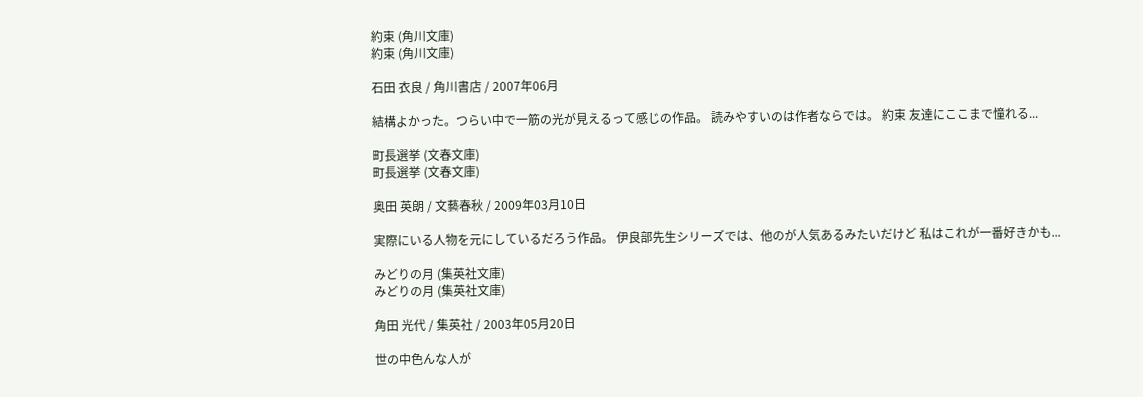約束 (角川文庫)
約束 (角川文庫)

石田 衣良 / 角川書店 / 2007年06月

結構よかった。つらい中で一筋の光が見えるって感じの作品。 読みやすいのは作者ならでは。 約束 友達にここまで憧れる...

町長選挙 (文春文庫)
町長選挙 (文春文庫)

奥田 英朗 / 文藝春秋 / 2009年03月10日

実際にいる人物を元にしているだろう作品。 伊良部先生シリーズでは、他のが人気あるみたいだけど 私はこれが一番好きかも...

みどりの月 (集英社文庫)
みどりの月 (集英社文庫)

角田 光代 / 集英社 / 2003年05月20日

世の中色んな人が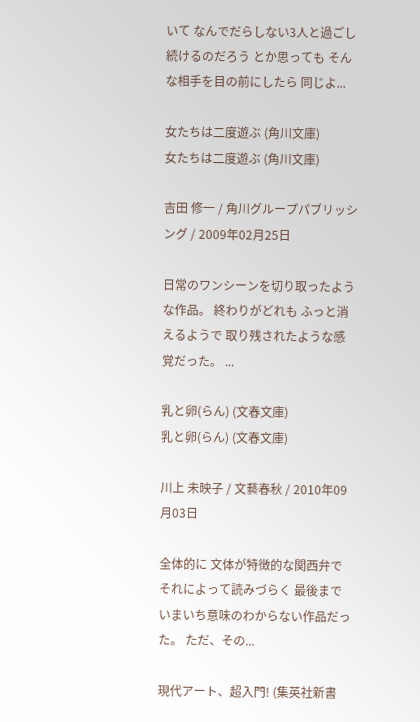いて なんでだらしない3人と過ごし続けるのだろう とか思っても そんな相手を目の前にしたら 同じよ...

女たちは二度遊ぶ (角川文庫)
女たちは二度遊ぶ (角川文庫)

吉田 修一 / 角川グループパブリッシング / 2009年02月25日

日常のワンシーンを切り取ったような作品。 終わりがどれも ふっと消えるようで 取り残されたような感覚だった。 ...

乳と卵(らん) (文春文庫)
乳と卵(らん) (文春文庫)

川上 未映子 / 文藝春秋 / 2010年09月03日

全体的に 文体が特徴的な関西弁で それによって読みづらく 最後までいまいち意味のわからない作品だった。 ただ、その...

現代アート、超入門! (集英社新書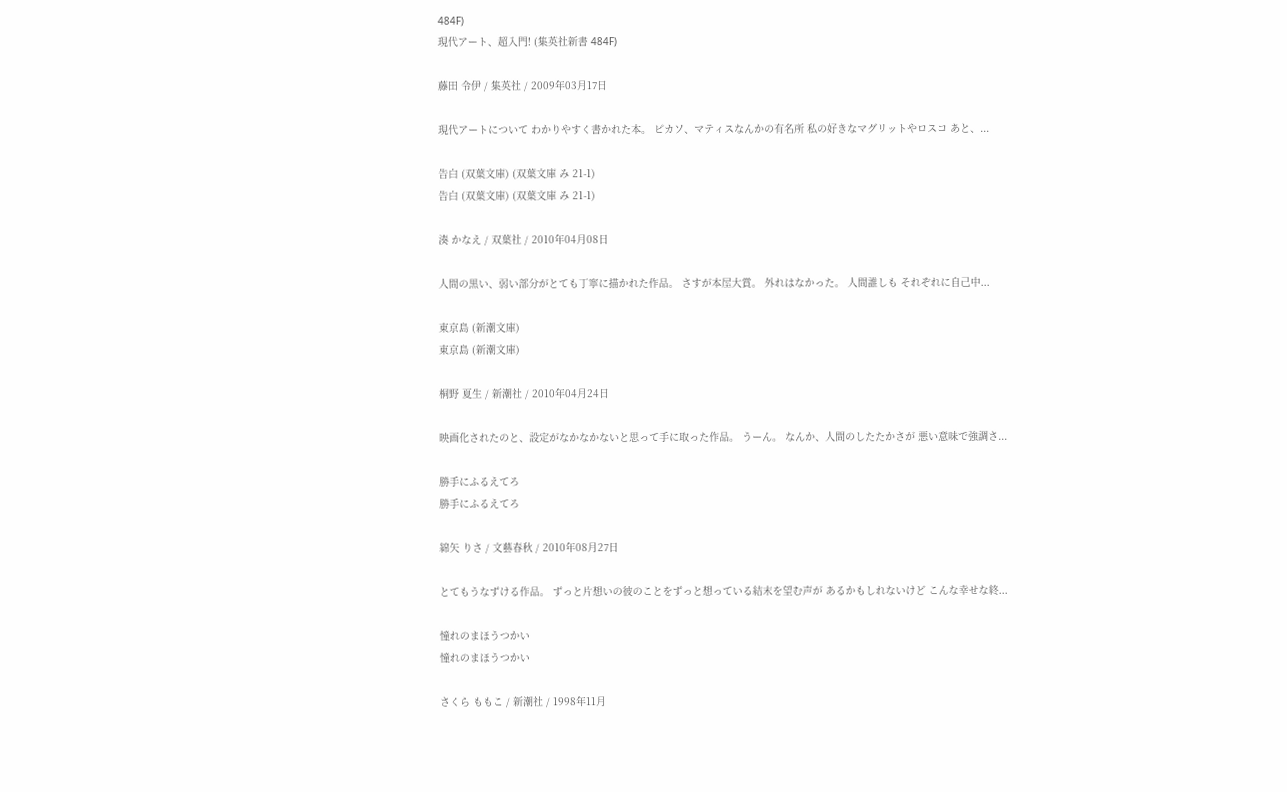484F)
現代アート、超入門! (集英社新書 484F)

藤田 令伊 / 集英社 / 2009年03月17日

現代アートについて わかりやすく書かれた本。 ピカソ、マティスなんかの有名所 私の好きなマグリットやロスコ あと、...

告白 (双葉文庫) (双葉文庫 み 21-1)
告白 (双葉文庫) (双葉文庫 み 21-1)

湊 かなえ / 双葉社 / 2010年04月08日

人間の黒い、弱い部分がとても丁寧に描かれた作品。 さすが本屋大賞。 外れはなかった。 人間誰しも それぞれに自己中...

東京島 (新潮文庫)
東京島 (新潮文庫)

桐野 夏生 / 新潮社 / 2010年04月24日

映画化されたのと、設定がなかなかないと思って手に取った作品。 うーん。 なんか、人間のしたたかさが 悪い意味で強調さ...

勝手にふるえてろ
勝手にふるえてろ

綿矢 りさ / 文藝春秋 / 2010年08月27日

とてもうなずける作品。 ずっと片想いの彼のことをずっと想っている結末を望む声が あるかもしれないけど こんな幸せな終...

憧れのまほうつかい
憧れのまほうつかい

さくら ももこ / 新潮社 / 1998年11月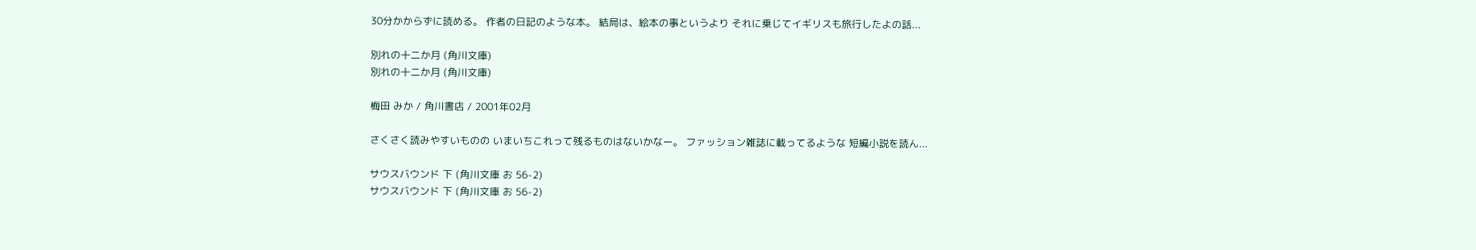30分かからずに読める。 作者の日記のような本。 結局は、絵本の事というより それに乗じてイギリスも旅行したよの話...

別れの十二か月 (角川文庫)
別れの十二か月 (角川文庫)

梅田 みか / 角川書店 / 2001年02月

さくさく読みやすいものの いまいちこれって残るものはないかなー。 ファッション雑誌に載ってるような 短編小説を読ん...

サウスバウンド 下 (角川文庫 お 56-2)
サウスバウンド 下 (角川文庫 お 56-2)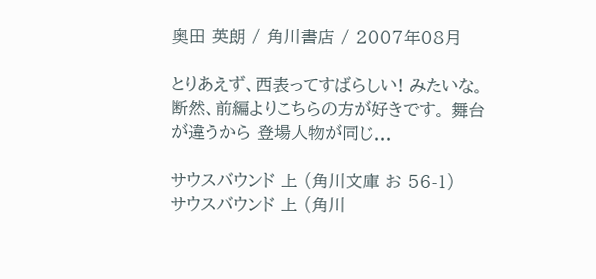奥田 英朗 / 角川書店 / 2007年08月

とりあえず、西表ってすばらしい! みたいな。 断然、前編よりこちらの方が好きです。 舞台が違うから 登場人物が同じ...

サウスバウンド 上 (角川文庫 お 56-1)
サウスバウンド 上 (角川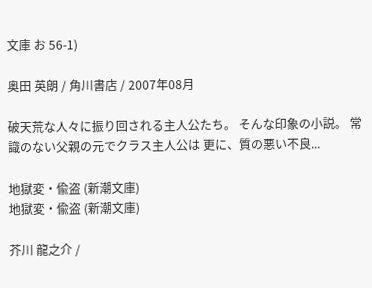文庫 お 56-1)

奥田 英朗 / 角川書店 / 2007年08月

破天荒な人々に振り回される主人公たち。 そんな印象の小説。 常識のない父親の元でクラス主人公は 更に、質の悪い不良...

地獄変・偸盗 (新潮文庫)
地獄変・偸盗 (新潮文庫)

芥川 龍之介 /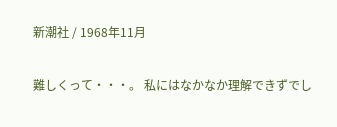新潮社 / 1968年11月

難しくって・・・。 私にはなかなか理解できずでし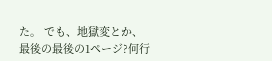た。 でも、地獄変とか、 最後の最後の1ページ?何行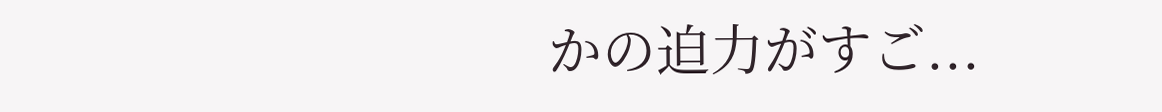かの迫力がすご...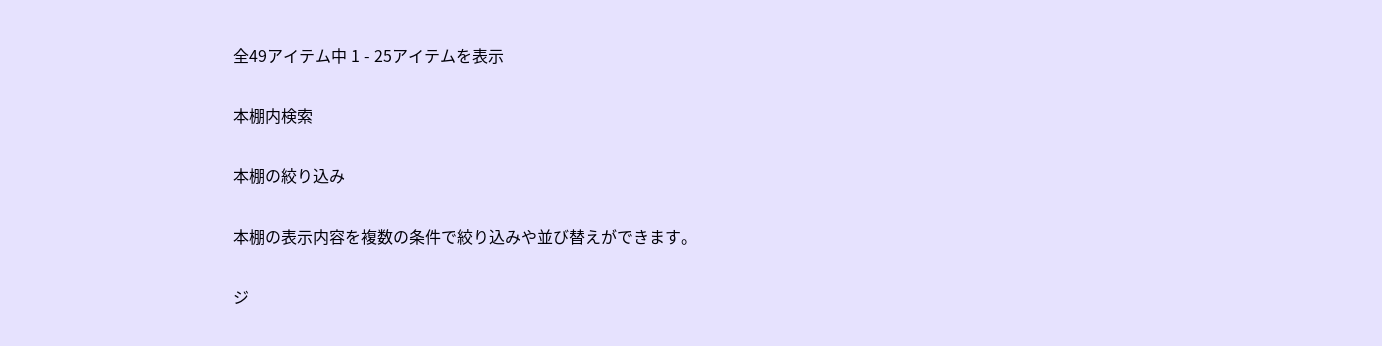全49アイテム中 1 - 25アイテムを表示

本棚内検索

本棚の絞り込み

本棚の表示内容を複数の条件で絞り込みや並び替えができます。

ジ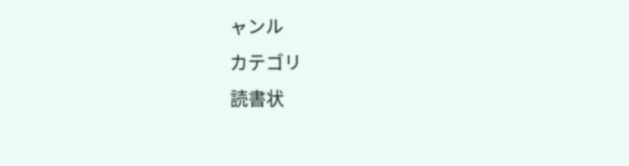ャンル
カテゴリ
読書状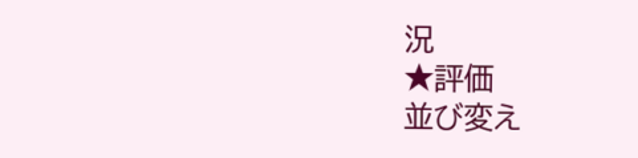況
★評価
並び変え